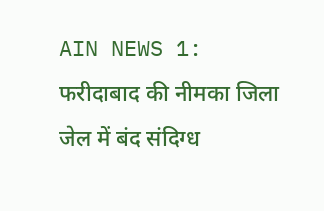AIN NEWS 1: फरीदाबाद की नीमका जिला जेल में बंद संदिग्ध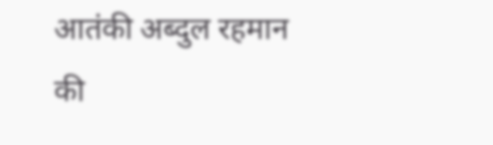आतंकी अब्दुल रहमान की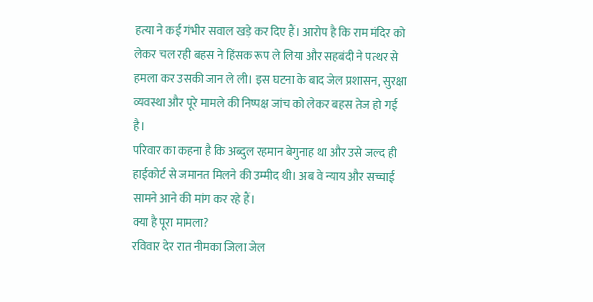हत्या ने कई गंभीर सवाल खड़े कर दिए हैं। आरोप है कि राम मंदिर को लेकर चल रही बहस ने हिंसक रूप ले लिया और सहबंदी ने पत्थर से हमला कर उसकी जान ले ली। इस घटना के बाद जेल प्रशासन, सुरक्षा व्यवस्था और पूरे मामले की निष्पक्ष जांच को लेकर बहस तेज हो गई है।
परिवार का कहना है कि अब्दुल रहमान बेगुनाह था और उसे जल्द ही हाईकोर्ट से जमानत मिलने की उम्मीद थी। अब वे न्याय और सच्चाई सामने आने की मांग कर रहे हैं।
क्या है पूरा मामला?
रविवार देर रात नीमका जिला जेल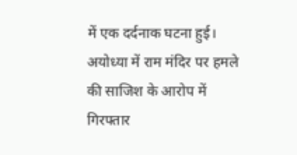में एक दर्दनाक घटना हुई। अयोध्या में राम मंदिर पर हमले की साजिश के आरोप में गिरफ्तार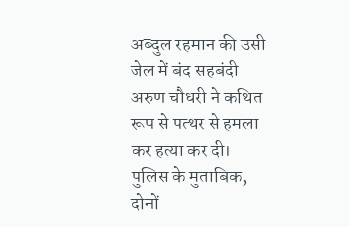अब्दुल रहमान की उसी जेल में बंद सहबंदी अरुण चौधरी ने कथित रूप से पत्थर से हमला कर हत्या कर दी।
पुलिस के मुताबिक, दोनों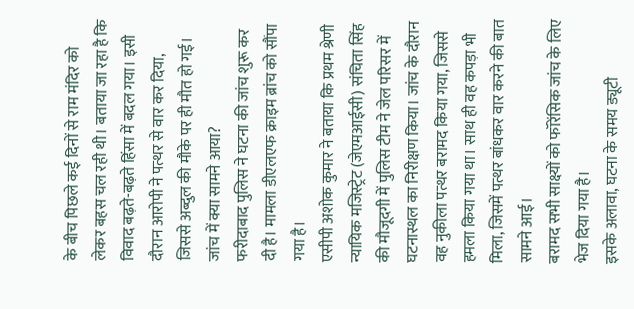के बीच पिछले कई दिनों से राम मंदिर को लेकर बहस चल रही थी। बताया जा रहा है कि विवाद बढ़ते-बढ़ते हिंसा में बदल गया। इसी दौरान आरोपी ने पत्थर से वार कर दिया, जिससे अब्दुल की मौके पर ही मौत हो गई।
जांच में क्या सामने आया?
फरीदाबाद पुलिस ने घटना की जांच शुरू कर दी है। मामला डीएलएफ क्राइम ब्रांच को सौंपा गया है।
एसीपी अशोक कुमार ने बताया कि प्रथम श्रेणी न्यायिक मजिस्ट्रेट (जेएमआईसी) संचिता सिंह की मौजूदगी में पुलिस टीम ने जेल परिसर में घटनास्थल का निरीक्षण किया। जांच के दौरान वह नुकीला पत्थर बरामद किया गया, जिससे हमला किया गया था। साथ ही वह कपड़ा भी मिला, जिसमें पत्थर बांधकर वार करने की बात सामने आई।
बरामद सभी साक्ष्यों को फॉरेंसिक जांच के लिए भेज दिया गया है।
इसके अलावा, घटना के समय ड्यूटी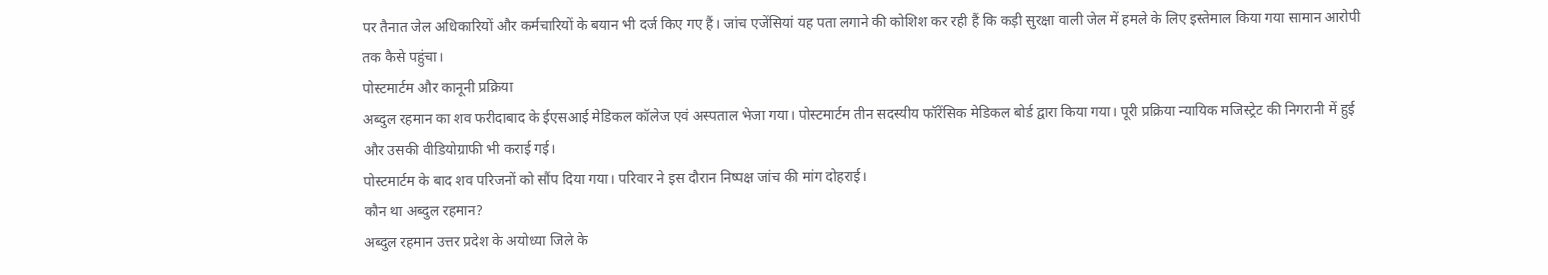पर तैनात जेल अधिकारियों और कर्मचारियों के बयान भी दर्ज किए गए हैं। जांच एजेंसियां यह पता लगाने की कोशिश कर रही हैं कि कड़ी सुरक्षा वाली जेल में हमले के लिए इस्तेमाल किया गया सामान आरोपी तक कैसे पहुंचा।
पोस्टमार्टम और कानूनी प्रक्रिया
अब्दुल रहमान का शव फरीदाबाद के ईएसआई मेडिकल कॉलेज एवं अस्पताल भेजा गया। पोस्टमार्टम तीन सदस्यीय फॉरेंसिक मेडिकल बोर्ड द्वारा किया गया। पूरी प्रक्रिया न्यायिक मजिस्ट्रेट की निगरानी में हुई और उसकी वीडियोग्राफी भी कराई गई।
पोस्टमार्टम के बाद शव परिजनों को सौंप दिया गया। परिवार ने इस दौरान निष्पक्ष जांच की मांग दोहराई।
कौन था अब्दुल रहमान?
अब्दुल रहमान उत्तर प्रदेश के अयोध्या जिले के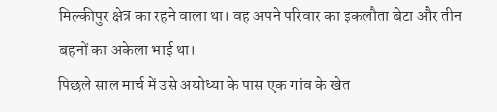मिल्कीपुर क्षेत्र का रहने वाला था। वह अपने परिवार का इकलौता बेटा और तीन बहनों का अकेला भाई था।
पिछले साल मार्च में उसे अयोध्या के पास एक गांव के खेत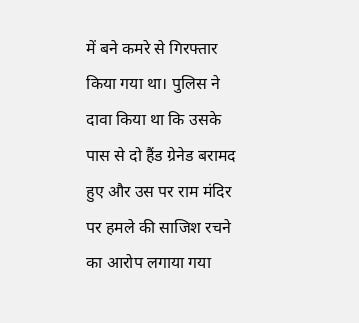में बने कमरे से गिरफ्तार किया गया था। पुलिस ने दावा किया था कि उसके पास से दो हैंड ग्रेनेड बरामद हुए और उस पर राम मंदिर पर हमले की साजिश रचने का आरोप लगाया गया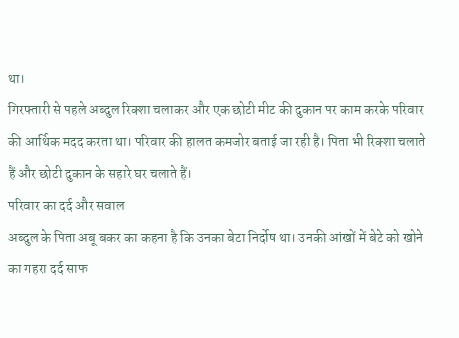था।
गिरफ्तारी से पहले अब्दुल रिक्शा चलाकर और एक छोटी मीट की दुकान पर काम करके परिवार की आर्थिक मदद करता था। परिवार की हालत कमजोर बताई जा रही है। पिता भी रिक्शा चलाते हैं और छोटी दुकान के सहारे घर चलाते हैं।
परिवार का दर्द और सवाल
अब्दुल के पिता अबू बकर का कहना है कि उनका बेटा निर्दोष था। उनकी आंखों में बेटे को खोने का गहरा दर्द साफ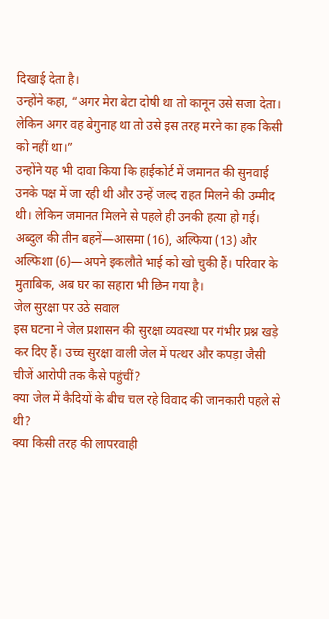दिखाई देता है।
उन्होंने कहा, “अगर मेरा बेटा दोषी था तो कानून उसे सजा देता। लेकिन अगर वह बेगुनाह था तो उसे इस तरह मरने का हक किसी को नहीं था।”
उन्होंने यह भी दावा किया कि हाईकोर्ट में जमानत की सुनवाई उनके पक्ष में जा रही थी और उन्हें जल्द राहत मिलने की उम्मीद थी। लेकिन जमानत मिलने से पहले ही उनकी हत्या हो गई।
अब्दुल की तीन बहनें—आसमा (16), अल्फिया (13) और अल्फिशा (6)—अपने इकलौते भाई को खो चुकी हैं। परिवार के मुताबिक, अब घर का सहारा भी छिन गया है।
जेल सुरक्षा पर उठे सवाल
इस घटना ने जेल प्रशासन की सुरक्षा व्यवस्था पर गंभीर प्रश्न खड़े कर दिए हैं। उच्च सुरक्षा वाली जेल में पत्थर और कपड़ा जैसी चीजें आरोपी तक कैसे पहुंचीं?
क्या जेल में कैदियों के बीच चल रहे विवाद की जानकारी पहले से थी?
क्या किसी तरह की लापरवाही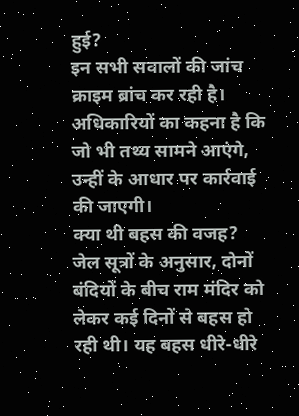हुई?
इन सभी सवालों की जांच क्राइम ब्रांच कर रही है। अधिकारियों का कहना है कि जो भी तथ्य सामने आएंगे, उन्हीं के आधार पर कार्रवाई की जाएगी।
क्या थी बहस की वजह?
जेल सूत्रों के अनुसार, दोनों बंदियों के बीच राम मंदिर को लेकर कई दिनों से बहस हो रही थी। यह बहस धीरे-धीरे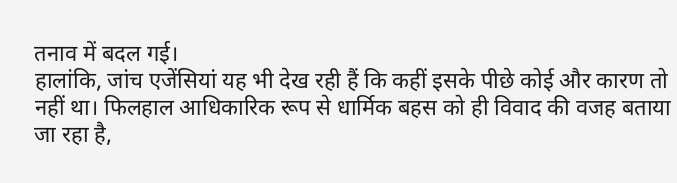तनाव में बदल गई।
हालांकि, जांच एजेंसियां यह भी देख रही हैं कि कहीं इसके पीछे कोई और कारण तो नहीं था। फिलहाल आधिकारिक रूप से धार्मिक बहस को ही विवाद की वजह बताया जा रहा है,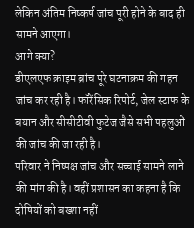लेकिन अंतिम निष्कर्ष जांच पूरी होने के बाद ही सामने आएगा।
आगे क्या?
डीएलएफ क्राइम ब्रांच पूरे घटनाक्रम की गहन जांच कर रही है। फॉरेंसिक रिपोर्ट, जेल स्टाफ के बयान और सीसीटीवी फुटेज जैसे सभी पहलुओं की जांच की जा रही है।
परिवार ने निष्पक्ष जांच और सच्चाई सामने लाने की मांग की है। वहीं प्रशासन का कहना है कि दोषियों को बख्शा नहीं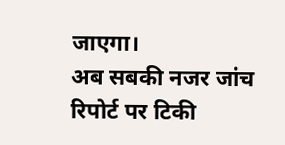जाएगा।
अब सबकी नजर जांच रिपोर्ट पर टिकी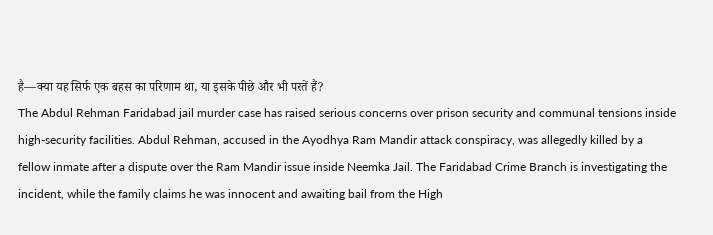है—क्या यह सिर्फ एक बहस का परिणाम था, या इसके पीछे और भी परतें हैं?
The Abdul Rehman Faridabad jail murder case has raised serious concerns over prison security and communal tensions inside high-security facilities. Abdul Rehman, accused in the Ayodhya Ram Mandir attack conspiracy, was allegedly killed by a fellow inmate after a dispute over the Ram Mandir issue inside Neemka Jail. The Faridabad Crime Branch is investigating the incident, while the family claims he was innocent and awaiting bail from the High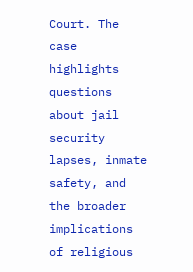Court. The case highlights questions about jail security lapses, inmate safety, and the broader implications of religious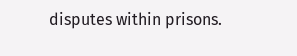disputes within prisons.